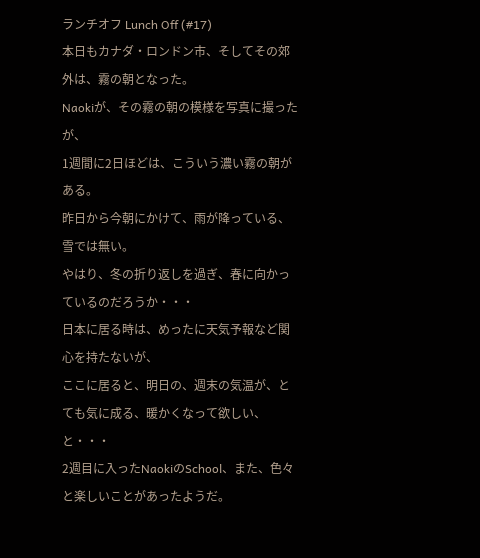ランチオフ Lunch Off (#17)
本日もカナダ・ロンドン市、そしてその郊外は、霧の朝となった。
Naokiが、その霧の朝の模様を写真に撮ったが、
1週間に2日ほどは、こういう濃い霧の朝がある。
昨日から今朝にかけて、雨が降っている、雪では無い。
やはり、冬の折り返しを過ぎ、春に向かっているのだろうか・・・
日本に居る時は、めったに天気予報など関心を持たないが、
ここに居ると、明日の、週末の気温が、とても気に成る、暖かくなって欲しい、と・・・
2週目に入ったNaokiのSchool、また、色々と楽しいことがあったようだ。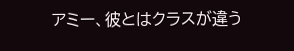アミー、彼とはクラスが違う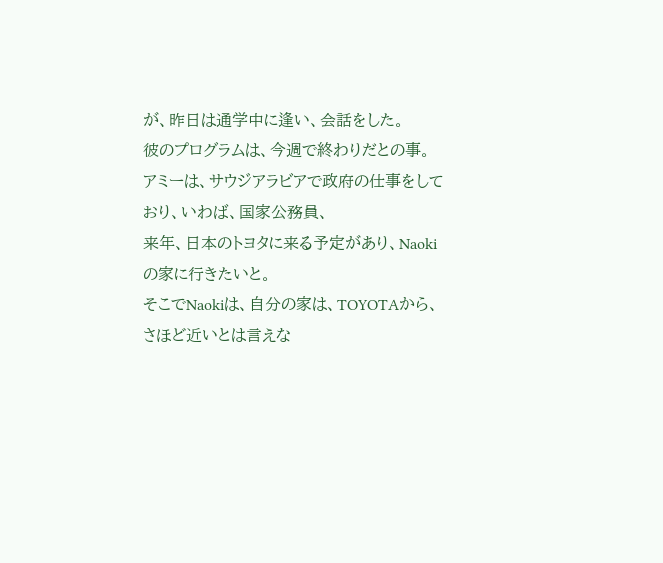が、昨日は通学中に逢い、会話をした。
彼のプログラムは、今週で終わりだとの事。
アミーは、サウジアラビアで政府の仕事をしており、いわば、国家公務員、
来年、日本のトヨタに来る予定があり、Naokiの家に行きたいと。
そこでNaokiは、自分の家は、TOYOTAから、さほど近いとは言えな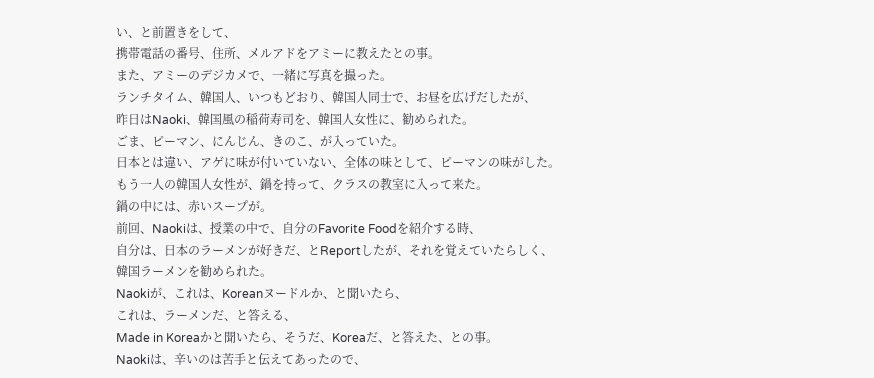い、と前置きをして、
携帯電話の番号、住所、メルアドをアミーに教えたとの事。
また、アミーのデジカメで、一緒に写真を撮った。
ランチタイム、韓国人、いつもどおり、韓国人同士で、お昼を広げだしたが、
昨日はNaoki、韓国風の稲荷寿司を、韓国人女性に、勧められた。
ごま、ピーマン、にんじん、きのこ、が入っていた。
日本とは違い、アゲに味が付いていない、全体の味として、ピーマンの味がした。
もう一人の韓国人女性が、鍋を持って、クラスの教室に入って来た。
鍋の中には、赤いスープが。
前回、Naokiは、授業の中で、自分のFavorite Foodを紹介する時、
自分は、日本のラーメンが好きだ、とReportしたが、それを覚えていたらしく、
韓国ラーメンを勧められた。
Naokiが、これは、Koreanヌードルか、と聞いたら、
これは、ラーメンだ、と答える、
Made in Koreaかと聞いたら、そうだ、Koreaだ、と答えた、との事。
Naokiは、辛いのは苦手と伝えてあったので、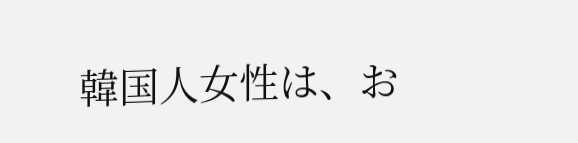韓国人女性は、お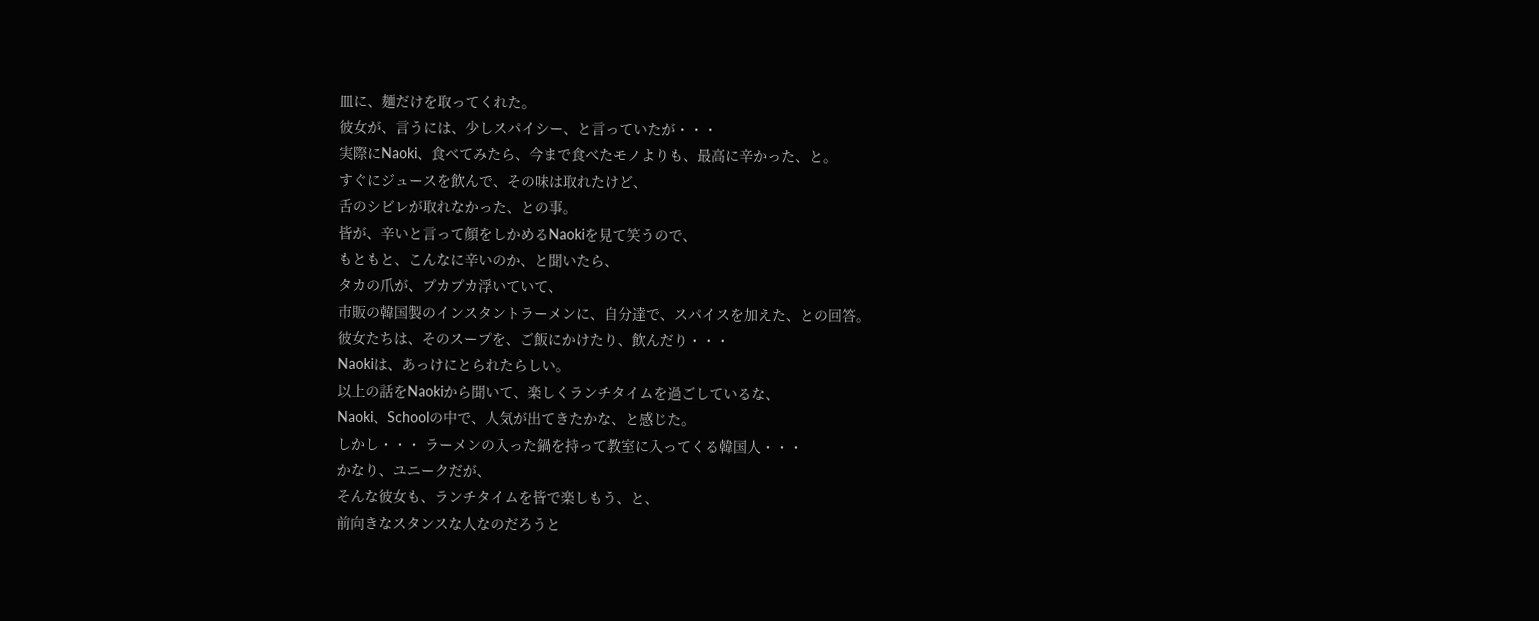皿に、麺だけを取ってくれた。
彼女が、言うには、少しスパイシー、と言っていたが・・・
実際にNaoki、食べてみたら、今まで食べたモノよりも、最高に辛かった、と。
すぐにジュースを飲んで、その味は取れたけど、
舌のシビレが取れなかった、との事。
皆が、辛いと言って顔をしかめるNaokiを見て笑うので、
もともと、こんなに辛いのか、と聞いたら、
タカの爪が、プカプカ浮いていて、
市販の韓国製のインスタントラーメンに、自分達で、スパイスを加えた、との回答。
彼女たちは、そのスープを、ご飯にかけたり、飲んだり・・・
Naokiは、あっけにとられたらしい。
以上の話をNaokiから聞いて、楽しくランチタイムを過ごしているな、
Naoki、Schoolの中で、人気が出てきたかな、と感じた。
しかし・・・ ラーメンの入った鍋を持って教室に入ってくる韓国人・・・
かなり、ユニークだが、
そんな彼女も、ランチタイムを皆で楽しもう、と、
前向きなスタンスな人なのだろうと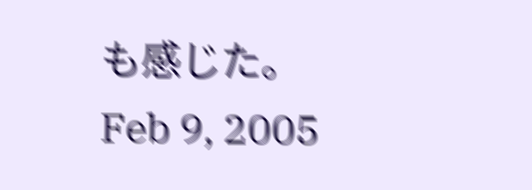も感じた。
Feb 9, 2005